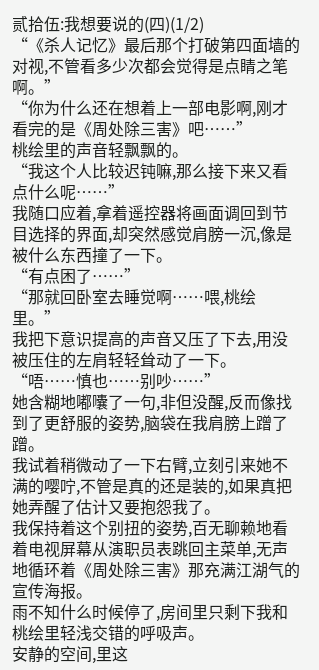贰拾伍:我想要说的(四)(1/2)
“《杀人记忆》最后那个打破第四面墙的对视,不管看多少次都会觉得是点睛之笔啊。”
“你为什么还在想着上一部电影啊,刚才看完的是《周处除三害》吧……”
桃绘里的声音轻飘飘的。
“我这个人比较迟钝嘛,那么接下来又看点什么呢……”
我随口应着,拿着遥控器将画面调回到节目选择的界面,却突然感觉肩膀一沉,像是被什么东西撞了一下。
“有点困了……”
“那就回卧室去睡觉啊……喂,桃绘里。”
我把下意识提高的声音又压了下去,用没被压住的左肩轻轻耸动了一下。
“唔……慎也……别吵……”
她含糊地嘟囔了一句,非但没醒,反而像找到了更舒服的姿势,脑袋在我肩膀上蹭了蹭。
我试着稍微动了一下右臂,立刻引来她不满的嘤咛,不管是真的还是装的,如果真把她弄醒了估计又要抱怨我了。
我保持着这个别扭的姿势,百无聊赖地看着电视屏幕从演职员表跳回主菜单,无声地循环着《周处除三害》那充满江湖气的宣传海报。
雨不知什么时候停了,房间里只剩下我和桃绘里轻浅交错的呼吸声。
安静的空间,里这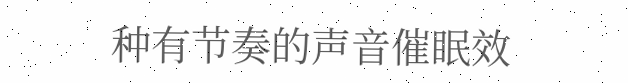种有节奏的声音催眠效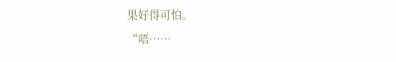果好得可怕。
“唔……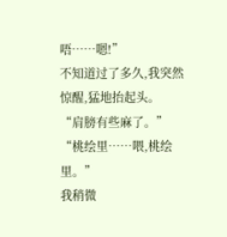唔……嗯!”
不知道过了多久,我突然惊醒,猛地抬起头。
“肩膀有些麻了。”
“桃绘里……喂,桃绘里。”
我稍微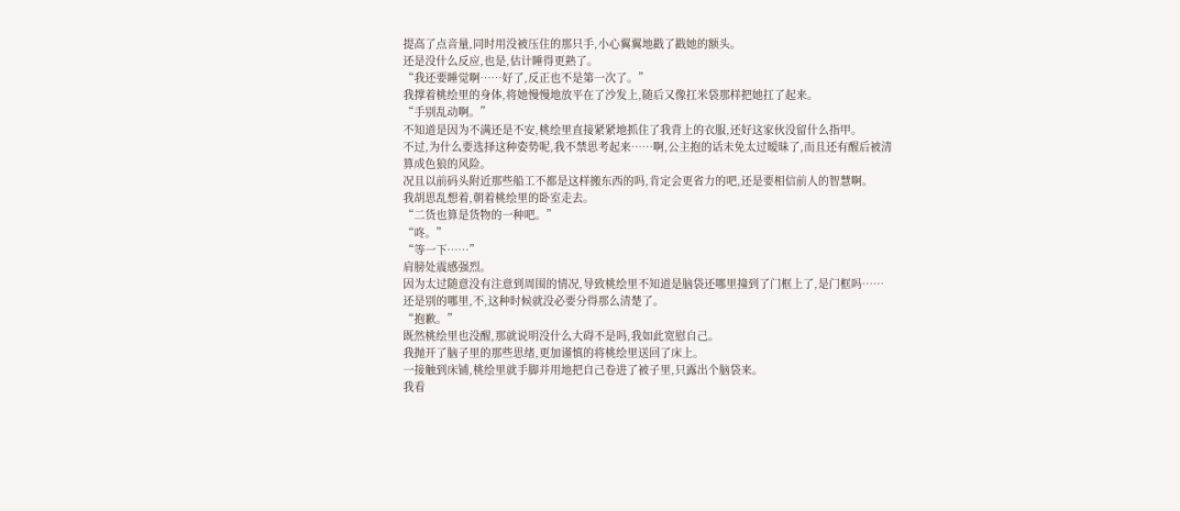提高了点音量,同时用没被压住的那只手,小心翼翼地戳了戳她的额头。
还是没什么反应,也是,估计睡得更熟了。
“我还要睡觉啊……好了,反正也不是第一次了。”
我撑着桃绘里的身体,将她慢慢地放平在了沙发上,随后又像扛米袋那样把她扛了起来。
“手别乱动啊。”
不知道是因为不满还是不安,桃绘里直接紧紧地抓住了我背上的衣服,还好这家伙没留什么指甲。
不过,为什么要选择这种姿势呢,我不禁思考起来……啊,公主抱的话未免太过暧昧了,而且还有醒后被清算成色狼的风险。
况且以前码头附近那些船工不都是这样搬东西的吗,肯定会更省力的吧,还是要相信前人的智慧啊。
我胡思乱想着,朝着桃绘里的卧室走去。
“二货也算是货物的一种吧。”
“咚。”
“等一下……”
肩膀处震感强烈。
因为太过随意没有注意到周围的情况,导致桃绘里不知道是脑袋还哪里撞到了门框上了,是门框吗……还是别的哪里,不,这种时候就没必要分得那么清楚了。
“抱歉。”
既然桃绘里也没醒,那就说明没什么大碍不是吗,我如此宽慰自己。
我抛开了脑子里的那些思绪,更加谨慎的将桃绘里送回了床上。
一接触到床铺,桃绘里就手脚并用地把自己卷进了被子里,只露出个脑袋来。
我看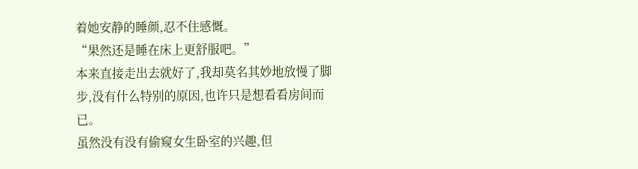着她安静的睡颜,忍不住感慨。
“果然还是睡在床上更舒服吧。”
本来直接走出去就好了,我却莫名其妙地放慢了脚步,没有什么特别的原因,也许只是想看看房间而已。
虽然没有没有偷窥女生卧室的兴趣,但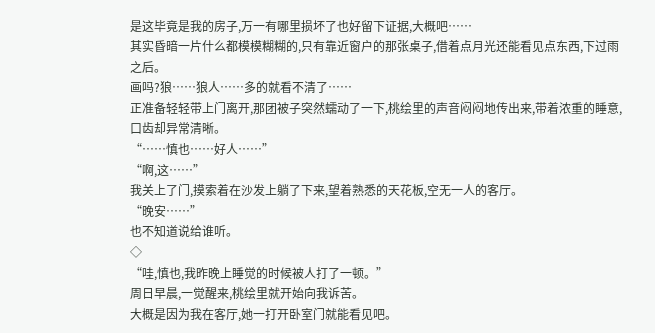是这毕竟是我的房子,万一有哪里损坏了也好留下证据,大概吧……
其实昏暗一片什么都模模糊糊的,只有靠近窗户的那张桌子,借着点月光还能看见点东西,下过雨之后。
画吗?狼……狼人……多的就看不清了……
正准备轻轻带上门离开,那团被子突然蠕动了一下,桃绘里的声音闷闷地传出来,带着浓重的睡意,口齿却异常清晰。
“……慎也……好人……”
“啊,这……”
我关上了门,摸索着在沙发上躺了下来,望着熟悉的天花板,空无一人的客厅。
“晚安……”
也不知道说给谁听。
◇
“哇,慎也,我昨晚上睡觉的时候被人打了一顿。”
周日早晨,一觉醒来,桃绘里就开始向我诉苦。
大概是因为我在客厅,她一打开卧室门就能看见吧。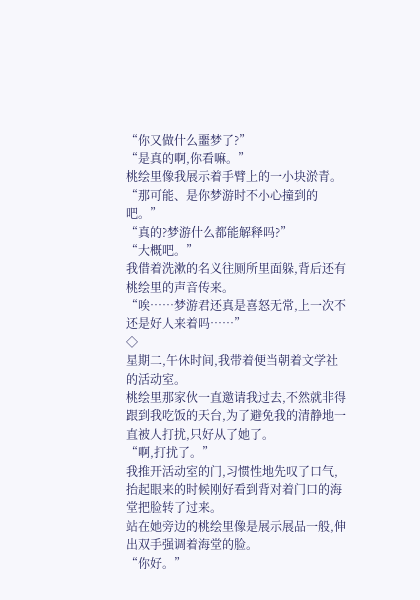“你又做什么噩梦了?”
“是真的啊,你看嘛。”
桃绘里像我展示着手臂上的一小块淤青。
“那可能、是你梦游时不小心撞到的吧。”
“真的?梦游什么都能解释吗?”
“大概吧。”
我借着洗漱的名义往厕所里面躲,背后还有桃绘里的声音传来。
“唉……梦游君还真是喜怒无常,上一次不还是好人来着吗……”
◇
星期二,午休时间,我带着便当朝着文学社的活动室。
桃绘里那家伙一直邀请我过去,不然就非得跟到我吃饭的天台,为了避免我的清静地一直被人打扰,只好从了她了。
“啊,打扰了。”
我推开活动室的门,习惯性地先叹了口气, 抬起眼来的时候刚好看到背对着门口的海堂把脸转了过来。
站在她旁边的桃绘里像是展示展品一般,伸出双手强调着海堂的脸。
“你好。”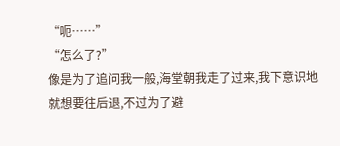“呃……”
“怎么了?”
像是为了追问我一般,海堂朝我走了过来,我下意识地就想要往后退,不过为了避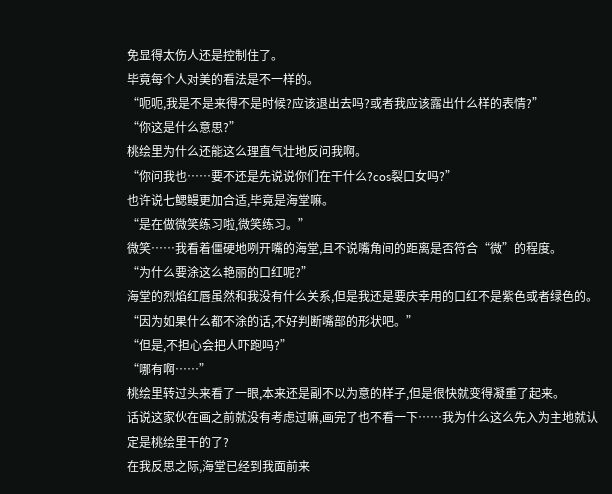免显得太伤人还是控制住了。
毕竟每个人对美的看法是不一样的。
“呃呃,我是不是来得不是时候?应该退出去吗?或者我应该露出什么样的表情?”
“你这是什么意思?”
桃绘里为什么还能这么理直气壮地反问我啊。
“你问我也……要不还是先说说你们在干什么?cos裂口女吗?”
也许说七鳃鳗更加合适,毕竟是海堂嘛。
“是在做微笑练习啦,微笑练习。”
微笑……我看着僵硬地咧开嘴的海堂,且不说嘴角间的距离是否符合“微”的程度。
“为什么要涂这么艳丽的口红呢?”
海堂的烈焰红唇虽然和我没有什么关系,但是我还是要庆幸用的口红不是紫色或者绿色的。
“因为如果什么都不涂的话,不好判断嘴部的形状吧。”
“但是,不担心会把人吓跑吗?”
“哪有啊……”
桃绘里转过头来看了一眼,本来还是副不以为意的样子,但是很快就变得凝重了起来。
话说这家伙在画之前就没有考虑过嘛,画完了也不看一下……我为什么这么先入为主地就认定是桃绘里干的了?
在我反思之际,海堂已经到我面前来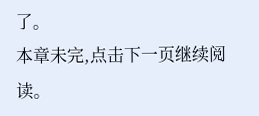了。
本章未完,点击下一页继续阅读。